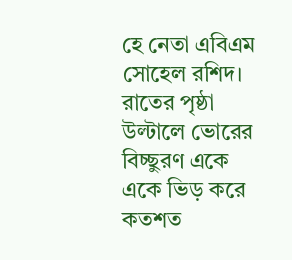হে নেতা এবিএম সোহেল রশিদ। রাতের পৃষ্ঠা উল্টালে ভোরের বিচ্ছুরণ একে একে ভিড় করে কতশত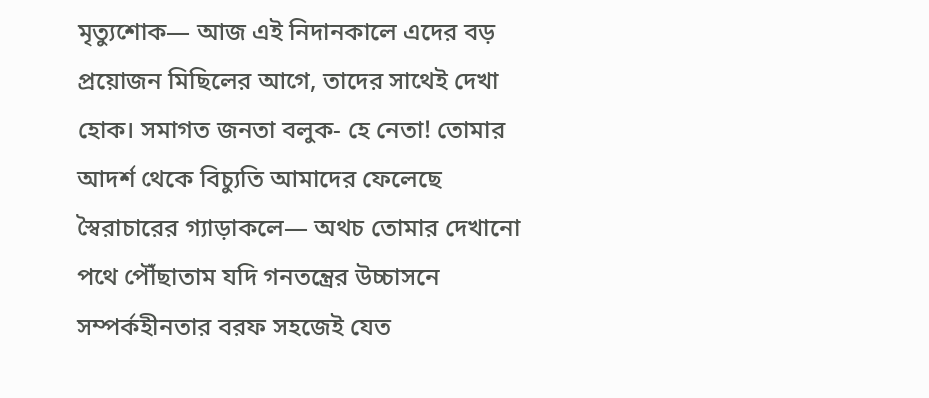মৃত্যুশোক— আজ এই নিদানকালে এদের বড় প্রয়োজন মিছিলের আগে, তাদের সাথেই দেখা হোক। সমাগত জনতা বলুক- হে নেতা! তোমার আদর্শ থেকে বিচ্যুতি আমাদের ফেলেছে স্বৈরাচারের গ্যাড়াকলে— অথচ তোমার দেখানো পথে পৌঁছাতাম যদি গনতন্ত্রের উচ্চাসনে সম্পর্কহীনতার বরফ সহজেই যেত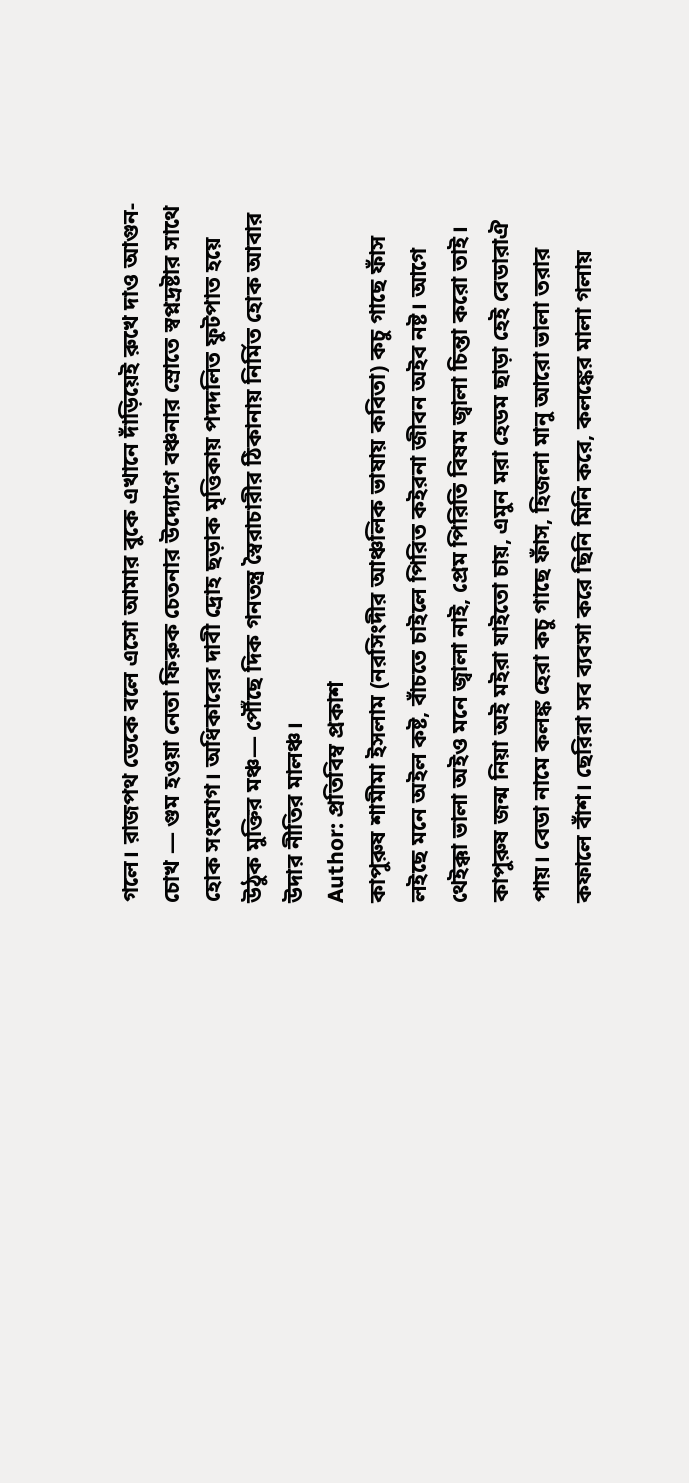গলে। রাজপথ ডেকে বলে এসো আমার বুকে এখানে দাঁড়িয়েই রুখে দাও আগুন-চোখ — গুম হওয়া নেতা ফিরুক চেতনার উদ্যোগে বঞ্চনার স্রোতে স্বপ্নদ্রষ্টার সাথে হোক সংযোগ। অধিকারের দাবী দ্রোহ ছড়াক মৃত্তিকায় পদদলিত ফুটপাত হয়ে উঠুক মুক্তির মঞ্চ— পৌঁছে দিক গনতন্ত্র স্বৈরাচারীর ঠিকানায় নির্মিত হোক আবার উদার নীতির মালঞ্চ।
Author: প্রতিবিম্ব প্রকাশ
কাপুরুষ শামীমা ইসলাম (নরসিংদীর আঞ্চলিক ভাষায় কবিতা) কচু গাছে ফাঁস লইছে মনে অইল কষ্ট, বাঁচতে চাইলে পিরিত কইরনা জীবন অইব নষ্ট। আগে থেইক্কা ভালা অইও মনে জ্বালা নাই, প্রেম পিরিতি বিষম জ্বালা চিন্তা করো তাই। কাপুরুষ জন্ম নিয়া অই মইরা যাইতো চায়, এমুন মরা হেডম ছাড়া হেই বেডারাঐ পায়। বেডা নামে কলঙ্ক হেরা কচু গাছে ফাঁস, হিজলা মানু আরো ভালা তরার কফালে বাঁশ। ছেরিরা সব ব্যবসা করে ছিনি মিনি করে, কলঙ্কের মালা গলায়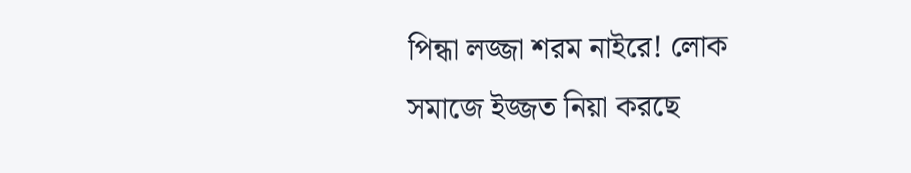পিন্ধা লজ্জা শরম নাইরে! লোক সমাজে ইজ্জত নিয়া করছে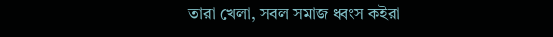তারা খেলা, সবল সমাজ ধ্বংস কইরা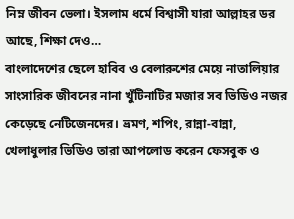নিম্ন জীবন ভেলা। ইসলাম ধর্মে বিশ্বাসী যারা আল্লাহর ডর আছে, শিক্ষা দেও…
বাংলাদেশের ছেলে হাবিব ও বেলারুশের মেয়ে নাতালিয়ার সাংসারিক জীবনের নানা খুঁটিনাটির মজার সব ভিডিও নজর কেড়েছে নেটিজেনদের। ভ্রমণ, শপিং, রান্না-বান্না, খেলাধুলার ভিডিও তারা আপলোড করেন ফেসবুক ও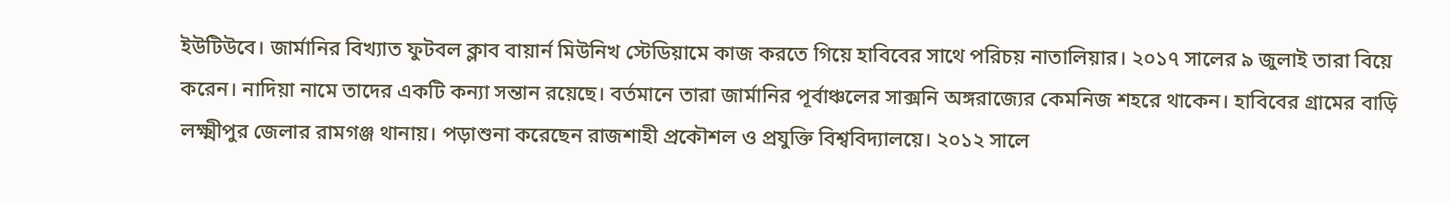ইউটিউবে। জার্মানির বিখ্যাত ফুটবল ক্লাব বায়ার্ন মিউনিখ স্টেডিয়ামে কাজ করতে গিয়ে হাবিবের সাথে পরিচয় নাতালিয়ার। ২০১৭ সালের ৯ জুলাই তারা বিয়ে করেন। নাদিয়া নামে তাদের একটি কন্যা সন্তান রয়েছে। বর্তমানে তারা জার্মানির পূর্বাঞ্চলের সাক্সনি অঙ্গরাজ্যের কেমনিজ শহরে থাকেন। হাবিবের গ্রামের বাড়ি লক্ষ্মীপুর জেলার রামগঞ্জ থানায়। পড়াশুনা করেছেন রাজশাহী প্রকৌশল ও প্রযুক্তি বিশ্ববিদ্যালয়ে। ২০১২ সালে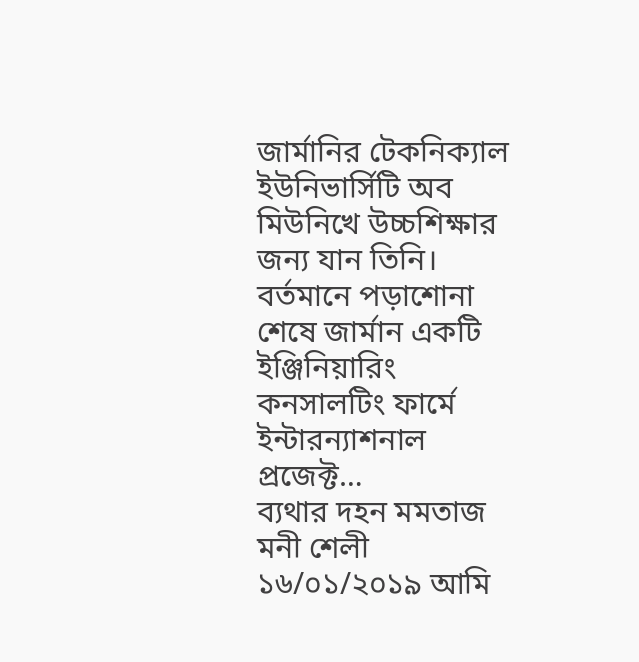জার্মানির টেকনিক্যাল ইউনিভার্সিটি অব মিউনিখে উচ্চশিক্ষার জন্য যান তিনি। বর্তমানে পড়াশোনা শেষে জার্মান একটি ইঞ্জিনিয়ারিং কনসালটিং ফার্মে ইন্টারন্যাশনাল প্রজেক্ট…
ব্যথার দহন মমতাজ মনী শেলী ১৬/০১/২০১৯ আমি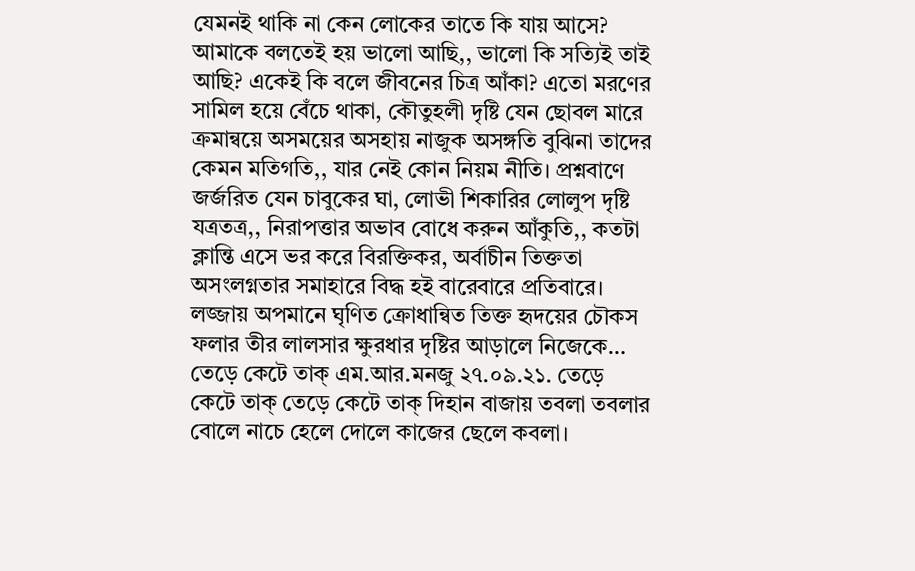যেমনই থাকি না কেন লোকের তাতে কি যায় আসে? আমাকে বলতেই হয় ভালো আছি,, ভালো কি সত্যিই তাই আছি? একেই কি বলে জীবনের চিত্র আঁকা? এতো মরণের সামিল হয়ে বেঁচে থাকা, কৌতুহলী দৃষ্টি যেন ছোবল মারে ক্রমান্বয়ে অসময়ের অসহায় নাজুক অসঙ্গতি বুঝিনা তাদের কেমন মতিগতি,, যার নেই কোন নিয়ম নীতি। প্রশ্নবাণে জর্জরিত যেন চাবুকের ঘা, লোভী শিকারির লোলুপ দৃষ্টি যত্রতত্র,, নিরাপত্তার অভাব বোধে করুন আঁকুতি,, কতটা ক্লান্তি এসে ভর করে বিরক্তিকর, অর্বাচীন তিক্ততা অসংলগ্নতার সমাহারে বিদ্ধ হই বারেবারে প্রতিবারে। লজ্জায় অপমানে ঘৃণিত ক্রোধান্বিত তিক্ত হৃদয়ের চৌকস ফলার তীর লালসার ক্ষুরধার দৃষ্টির আড়ালে নিজেকে…
তেড়ে কেটে তাক্ এম.আর.মনজু ২৭.০৯.২১. তেড়ে কেটে তাক্ তেড়ে কেটে তাক্ দিহান বাজায় তবলা তবলার বোলে নাচে হেলে দোলে কাজের ছেলে কবলা।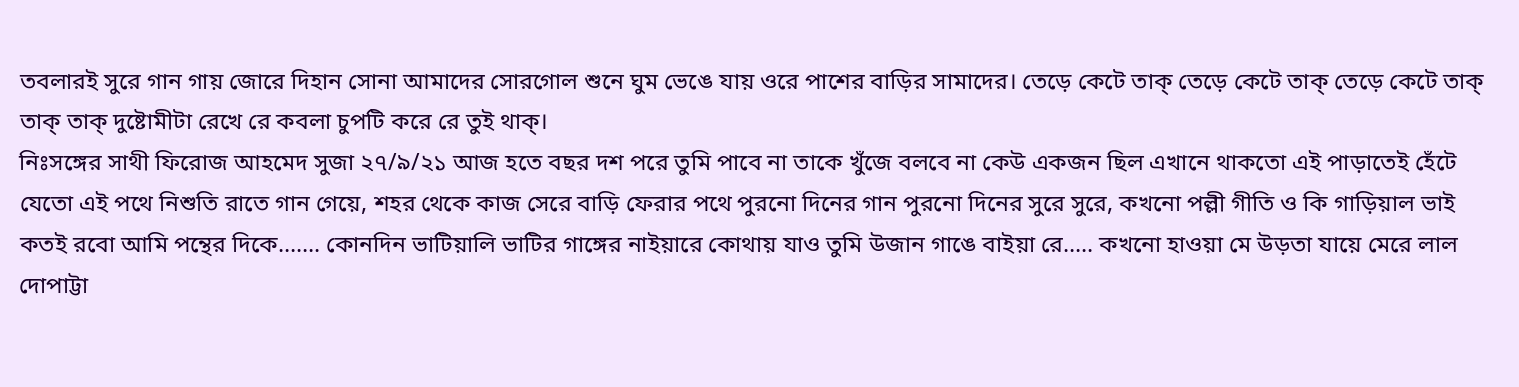তবলারই সুরে গান গায় জোরে দিহান সোনা আমাদের সোরগোল শুনে ঘুম ভেঙে যায় ওরে পাশের বাড়ির সামাদের। তেড়ে কেটে তাক্ তেড়ে কেটে তাক্ তেড়ে কেটে তাক্ তাক্ তাক্ দুষ্টোমীটা রেখে রে কবলা চুপটি করে রে তুই থাক্।
নিঃসঙ্গের সাথী ফিরোজ আহমেদ সুজা ২৭/৯/২১ আজ হতে বছর দশ পরে তুমি পাবে না তাকে খুঁজে বলবে না কেউ একজন ছিল এখানে থাকতো এই পাড়াতেই হেঁটে যেতো এই পথে নিশুতি রাতে গান গেয়ে, শহর থেকে কাজ সেরে বাড়ি ফেরার পথে পুরনো দিনের গান পুরনো দিনের সুরে সুরে, কখনো পল্লী গীতি ও কি গাড়িয়াল ভাই কতই রবো আমি পন্থের দিকে……. কোনদিন ভাটিয়ালি ভাটির গাঙ্গের নাইয়ারে কোথায় যাও তুমি উজান গাঙে বাইয়া রে….. কখনো হাওয়া মে উড়তা যায়ে মেরে লাল দোপাট্টা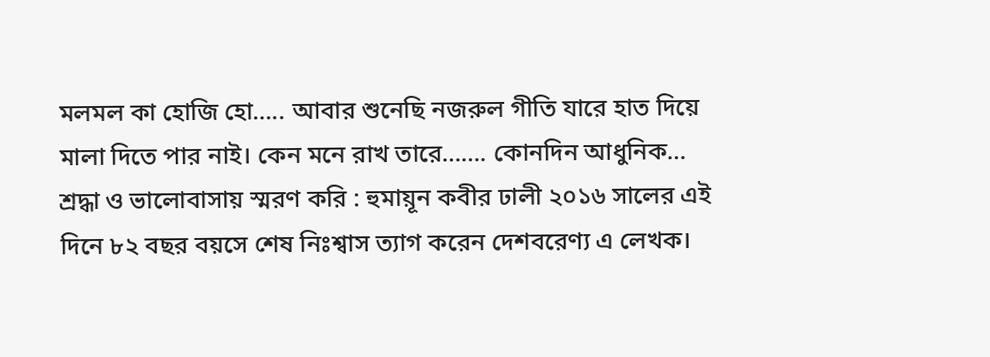মলমল কা হোজি হো….. আবার শুনেছি নজরুল গীতি যারে হাত দিয়ে মালা দিতে পার নাই। কেন মনে রাখ তারে……. কোনদিন আধুনিক…
শ্রদ্ধা ও ভালোবাসায় স্মরণ করি : হুমায়ূন কবীর ঢালী ২০১৬ সালের এই দিনে ৮২ বছর বয়সে শেষ নিঃশ্বাস ত্যাগ করেন দেশবরেণ্য এ লেখক।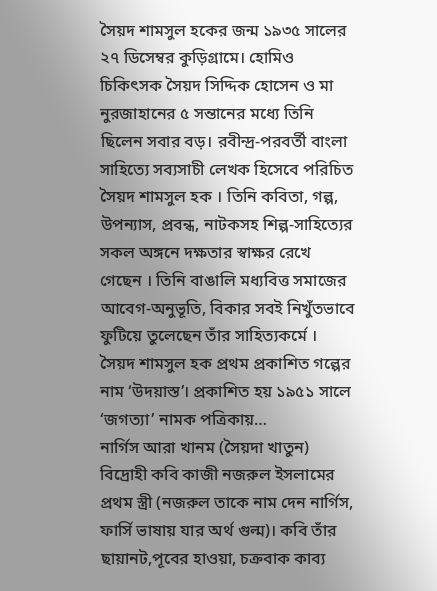সৈয়দ শামসুল হকের জন্ম ১৯৩৫ সালের ২৭ ডিসেম্বর কুড়িগ্রামে। হোমিও চিকিৎসক সৈয়দ সিদ্দিক হোসেন ও মা নুরজাহানের ৫ সন্তানের মধ্যে তিনি ছিলেন সবার বড়। রবীন্দ্র-পরবর্তী বাংলা সাহিত্যে সব্যসাচী লেখক হিসেবে পরিচিত সৈয়দ শামসুল হক । তিনি কবিতা, গল্প, উপন্যাস, প্রবন্ধ, নাটকসহ শিল্প-সাহিত্যের সকল অঙ্গনে দক্ষতার স্বাক্ষর রেখে গেছেন । তিনি বাঙালি মধ্যবিত্ত সমাজের আবেগ-অনুভূতি, বিকার সবই নিখুঁতভাবে ফুটিয়ে তুলেছেন তাঁর সাহিত্যকর্মে । সৈয়দ শামসুল হক প্রথম প্রকাশিত গল্পের নাম ‘উদয়াস্ত’। প্রকাশিত হয় ১৯৫১ সালে ‘জগত্যা’ নামক পত্রিকায়…
নার্গিস আরা খানম (সৈয়দা খাতুন) বিদ্রোহী কবি কাজী নজরুল ইসলামের প্রথম স্ত্রী (নজরুল তাকে নাম দেন নার্গিস, ফার্সি ভাষায় যার অর্থ গুল্ম)। কবি তাঁর ছায়ানট,পূবের হাওয়া, চক্রবাক কাব্য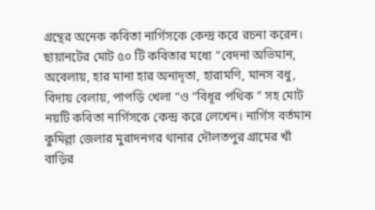গ্রন্থের অনেক কবিতা নার্গিসকে কেন্দ্র করে রচনা করেন। ছায়ানটের মোট ৫০ টি কবিতার মধ্যে “বেদনা অভিমান, অবেলায়, হার মানা হার অনাদৃতা, হারামণি, মানস বধু, বিদায় বেলায়, পাপড়ি খেলা “ও “বিধূর পথিক ” সহ মোট নয়টি কবিতা নার্গিসকে কেন্দ্র করে লেখেন। নার্গিস বর্তমান কুমিল্লা জেলার মুরাদনগর থানার দৌলতপুর গ্রামের খাঁ বাড়ির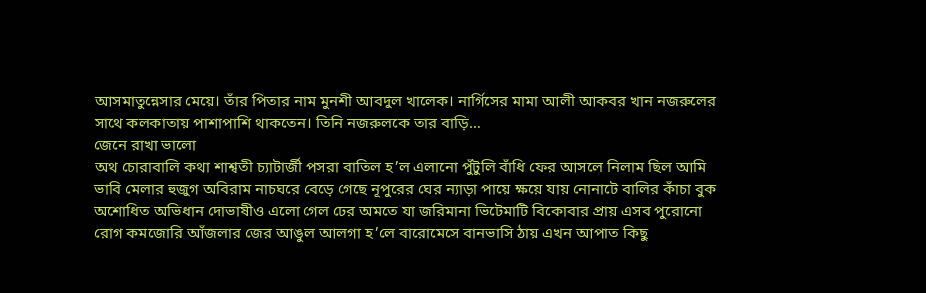আসমাতুন্নেসার মেয়ে। তাঁর পিতার নাম মুনশী আবদুল খালেক। নার্গিসের মামা আলী আকবর খান নজরুলের সাথে কলকাতায় পাশাপাশি থাকতেন। তিনি নজরুলকে তার বাড়ি…
জেনে রাখা ভালো
অথ চোরাবালি কথা শাশ্বতী চ্যাটার্জী পসরা বাতিল হ’ল এলানো পুঁটুলি বাঁধি ফের আসলে নিলাম ছিল আমি ভাবি মেলার হুজুগ অবিরাম নাচঘরে বেড়ে গেছে নূপুরের ঘের ন্যাড়া পায়ে ক্ষয়ে যায় নোনাটে বালির কাঁচা বুক অশোধিত অভিধান দোভাষীও এলো গেল ঢের অমতে যা জরিমানা ভিটেমাটি বিকোবার প্রায় এসব পুরোনো রোগ কমজোরি আঁজলার জের আঙুল আলগা হ’লে বারোমেসে বানভাসি ঠায় এখন আপাত কিছু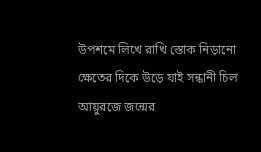উপশমে লিখে রাখি স্তোক নিড়ানো ক্ষেতের দিকে উড়ে যাই সন্ধানী চিল আয়ুরজে জন্মের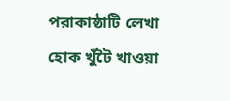পরাকাষ্ঠাটি লেখা হোক খুঁটৈ খাওয়া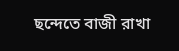ছন্দেতে বাজী রাখা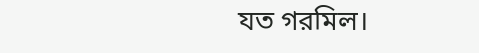যত গরমিল।